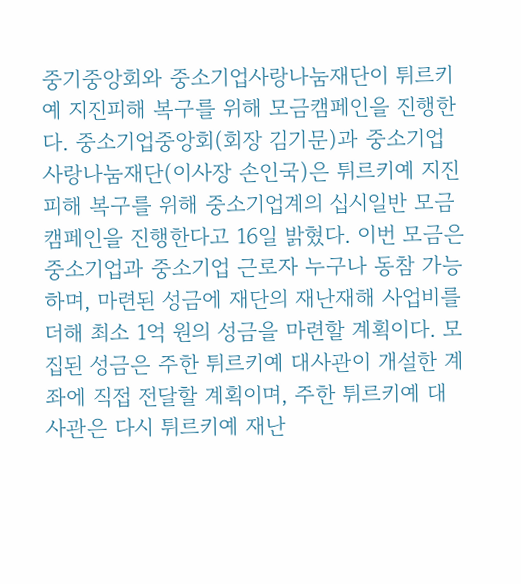중기중앙회와 중소기업사랑나눔재단이 튀르키예 지진피해 복구를 위해 모금캠페인을 진행한다. 중소기업중앙회(회장 김기문)과 중소기업사랑나눔재단(이사장 손인국)은 튀르키예 지진피해 복구를 위해 중소기업계의 십시일반 모금캠페인을 진행한다고 16일 밝혔다. 이번 모금은 중소기업과 중소기업 근로자 누구나 동참 가능하며, 마련된 성금에 재단의 재난재해 사업비를 더해 최소 1억 원의 성금을 마련할 계획이다. 모집된 성금은 주한 튀르키예 대사관이 개설한 계좌에 직접 전달할 계획이며, 주한 튀르키예 대사관은 다시 튀르키예 재난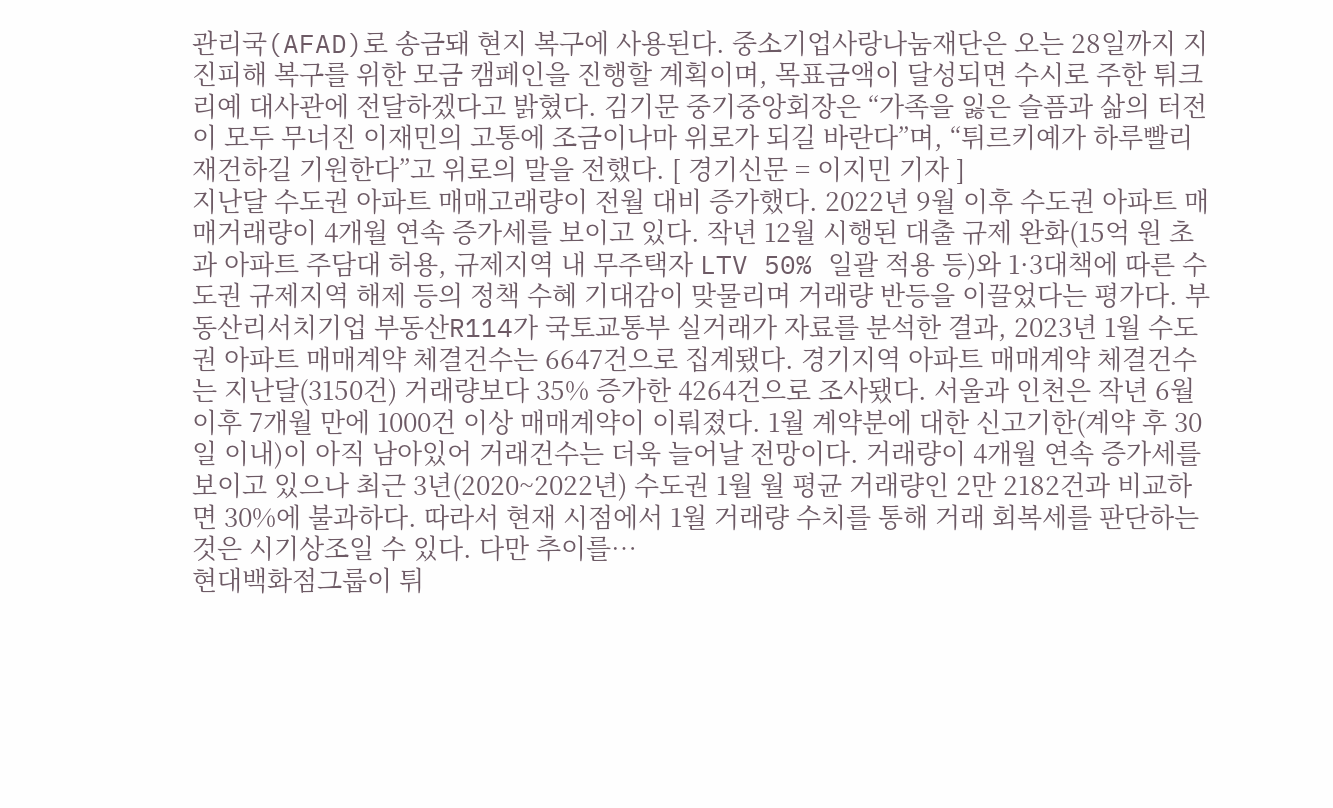관리국(AFAD)로 송금돼 현지 복구에 사용된다. 중소기업사랑나눔재단은 오는 28일까지 지진피해 복구를 위한 모금 캠페인을 진행할 계획이며, 목표금액이 달성되면 수시로 주한 튀크리예 대사관에 전달하겠다고 밝혔다. 김기문 중기중앙회장은 “가족을 잃은 슬픔과 삶의 터전이 모두 무너진 이재민의 고통에 조금이나마 위로가 되길 바란다”며, “튀르키예가 하루빨리 재건하길 기원한다”고 위로의 말을 전했다. [ 경기신문 = 이지민 기자 ]
지난달 수도권 아파트 매매고래량이 전월 대비 증가했다. 2022년 9월 이후 수도권 아파트 매매거래량이 4개월 연속 증가세를 보이고 있다. 작년 12월 시행된 대출 규제 완화(15억 원 초과 아파트 주담대 허용, 규제지역 내 무주택자 LTV 50% 일괄 적용 등)와 1·3대책에 따른 수도권 규제지역 해제 등의 정책 수혜 기대감이 맞물리며 거래량 반등을 이끌었다는 평가다. 부동산리서치기업 부동산R114가 국토교통부 실거래가 자료를 분석한 결과, 2023년 1월 수도권 아파트 매매계약 체결건수는 6647건으로 집계됐다. 경기지역 아파트 매매계약 체결건수는 지난달(3150건) 거래량보다 35% 증가한 4264건으로 조사됐다. 서울과 인천은 작년 6월 이후 7개월 만에 1000건 이상 매매계약이 이뤄졌다. 1월 계약분에 대한 신고기한(계약 후 30일 이내)이 아직 남아있어 거래건수는 더욱 늘어날 전망이다. 거래량이 4개월 연속 증가세를 보이고 있으나 최근 3년(2020~2022년) 수도권 1월 월 평균 거래량인 2만 2182건과 비교하면 30%에 불과하다. 따라서 현재 시점에서 1월 거래량 수치를 통해 거래 회복세를 판단하는 것은 시기상조일 수 있다. 다만 추이를…
현대백화점그룹이 튀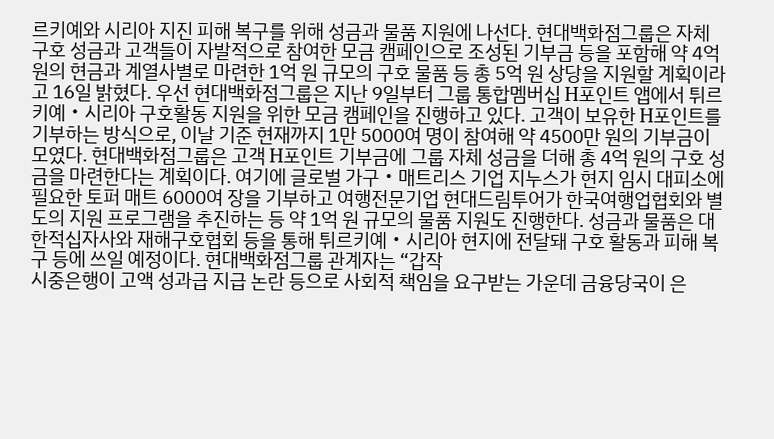르키예와 시리아 지진 피해 복구를 위해 성금과 물품 지원에 나선다. 현대백화점그룹은 자체 구호 성금과 고객들이 자발적으로 참여한 모금 캠페인으로 조성된 기부금 등을 포함해 약 4억 원의 현금과 계열사별로 마련한 1억 원 규모의 구호 물품 등 총 5억 원 상당을 지원할 계획이라고 16일 밝혔다. 우선 현대백화점그룹은 지난 9일부터 그룹 통합멤버십 H포인트 앱에서 튀르키예‧시리아 구호활동 지원을 위한 모금 캠페인을 진행하고 있다. 고객이 보유한 H포인트를 기부하는 방식으로, 이날 기준 현재까지 1만 5000여 명이 참여해 약 4500만 원의 기부금이 모였다. 현대백화점그룹은 고객 H포인트 기부금에 그룹 자체 성금을 더해 총 4억 원의 구호 성금을 마련한다는 계획이다. 여기에 글로벌 가구‧매트리스 기업 지누스가 현지 임시 대피소에 필요한 토퍼 매트 6000여 장을 기부하고 여행전문기업 현대드림투어가 한국여행업협회와 별도의 지원 프로그램을 추진하는 등 약 1억 원 규모의 물품 지원도 진행한다. 성금과 물품은 대한적십자사와 재해구호협회 등을 통해 튀르키예‧시리아 현지에 전달돼 구호 활동과 피해 복구 등에 쓰일 예정이다. 현대백화점그룹 관계자는 “갑작
시중은행이 고액 성과급 지급 논란 등으로 사회적 책임을 요구받는 가운데 금융당국이 은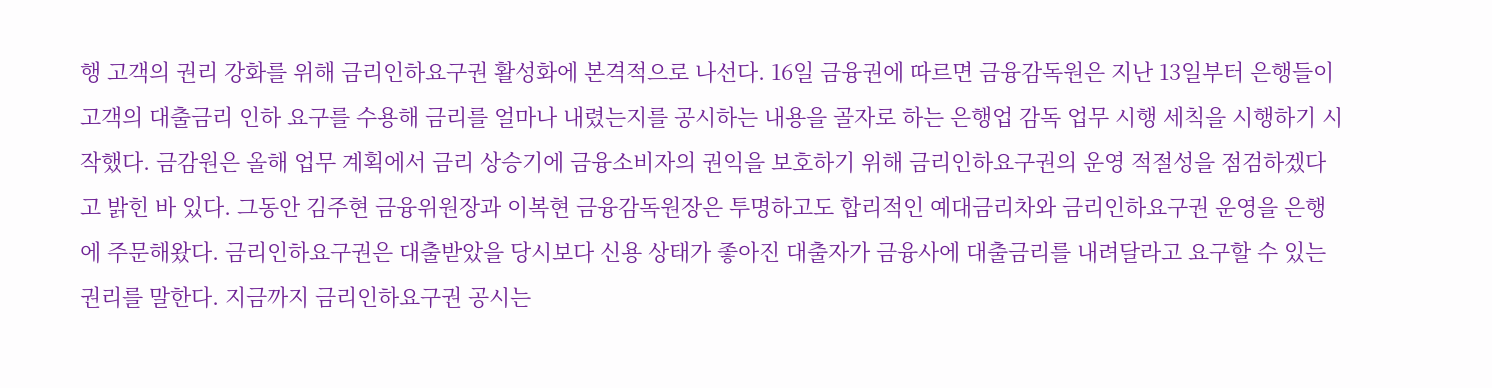행 고객의 권리 강화를 위해 금리인하요구권 활성화에 본격적으로 나선다. 16일 금융권에 따르면 금융감독원은 지난 13일부터 은행들이 고객의 대출금리 인하 요구를 수용해 금리를 얼마나 내렸는지를 공시하는 내용을 골자로 하는 은행업 감독 업무 시행 세칙을 시행하기 시작했다. 금감원은 올해 업무 계획에서 금리 상승기에 금융소비자의 권익을 보호하기 위해 금리인하요구권의 운영 적절성을 점검하겠다고 밝힌 바 있다. 그동안 김주현 금융위원장과 이복현 금융감독원장은 투명하고도 합리적인 예대금리차와 금리인하요구권 운영을 은행에 주문해왔다. 금리인하요구권은 대출받았을 당시보다 신용 상태가 좋아진 대출자가 금융사에 대출금리를 내려달라고 요구할 수 있는 권리를 말한다. 지금까지 금리인하요구권 공시는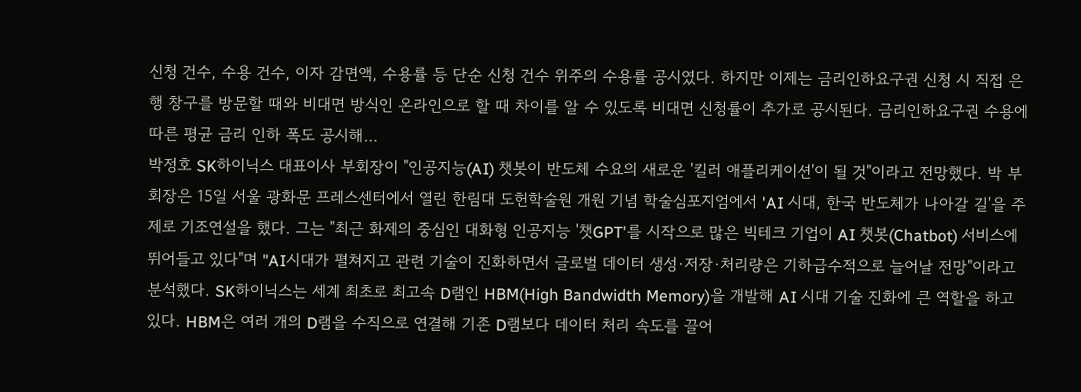신청 건수, 수용 건수, 이자 감면액, 수용률 등 단순 신청 건수 위주의 수용률 공시였다. 하지만 이제는 금리인하요구권 신청 시 직접 은행 창구를 방문할 때와 비대면 방식인 온라인으로 할 때 차이를 알 수 있도록 비대면 신청률이 추가로 공시된다. 금리인하요구권 수용에 따른 평균 금리 인하 폭도 공시해…
박정호 SK하이닉스 대표이사 부회장이 "인공지능(AI) 챗봇이 반도체 수요의 새로운 '킬러 애플리케이션'이 될 것"이라고 전망했다. 박 부회장은 15일 서울 광화문 프레스센터에서 열린 한림대 도헌학술원 개원 기념 학술심포지엄에서 'AI 시대, 한국 반도체가 나아갈 길'을 주제로 기조연설을 했다. 그는 "최근 화제의 중심인 대화형 인공지능 '챗GPT'를 시작으로 많은 빅테크 기업이 AI 챗봇(Chatbot) 서비스에 뛰어들고 있다"며 "AI시대가 펼쳐지고 관련 기술이 진화하면서 글로벌 데이터 생성·저장·처리량은 기하급수적으로 늘어날 전망"이라고 분석했다. SK하이닉스는 세계 최초로 최고속 D램인 HBM(High Bandwidth Memory)을 개발해 AI 시대 기술 진화에 큰 역할을 하고 있다. HBM은 여러 개의 D램을 수직으로 연결해 기존 D램보다 데이터 처리 속도를 끌어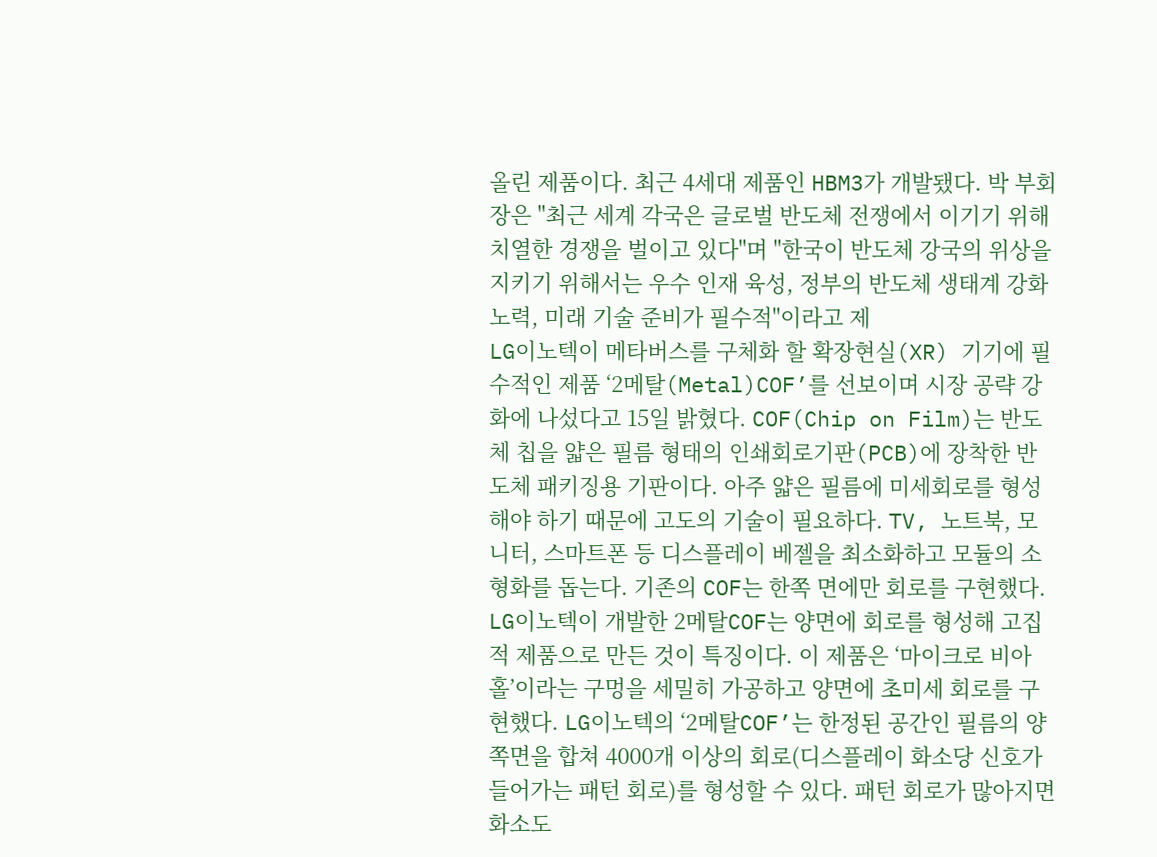올린 제품이다. 최근 4세대 제품인 HBM3가 개발됐다. 박 부회장은 "최근 세계 각국은 글로벌 반도체 전쟁에서 이기기 위해 치열한 경쟁을 벌이고 있다"며 "한국이 반도체 강국의 위상을 지키기 위해서는 우수 인재 육성, 정부의 반도체 생태계 강화 노력, 미래 기술 준비가 필수적"이라고 제
LG이노텍이 메타버스를 구체화 할 확장현실(XR) 기기에 필수적인 제품 ‘2메탈(Metal)COF’를 선보이며 시장 공략 강화에 나섰다고 15일 밝혔다. COF(Chip on Film)는 반도체 칩을 얇은 필름 형태의 인쇄회로기판(PCB)에 장착한 반도체 패키징용 기판이다. 아주 얇은 필름에 미세회로를 형성해야 하기 때문에 고도의 기술이 필요하다. TV, 노트북, 모니터, 스마트폰 등 디스플레이 베젤을 최소화하고 모듈의 소형화를 돕는다. 기존의 COF는 한쪽 면에만 회로를 구현했다. LG이노텍이 개발한 2메탈COF는 양면에 회로를 형성해 고집적 제품으로 만든 것이 특징이다. 이 제품은 ‘마이크로 비아 홀’이라는 구멍을 세밀히 가공하고 양면에 초미세 회로를 구현했다. LG이노텍의 ‘2메탈COF’는 한정된 공간인 필름의 양쪽면을 합쳐 4000개 이상의 회로(디스플레이 화소당 신호가 들어가는 패턴 회로)를 형성할 수 있다. 패턴 회로가 많아지면 화소도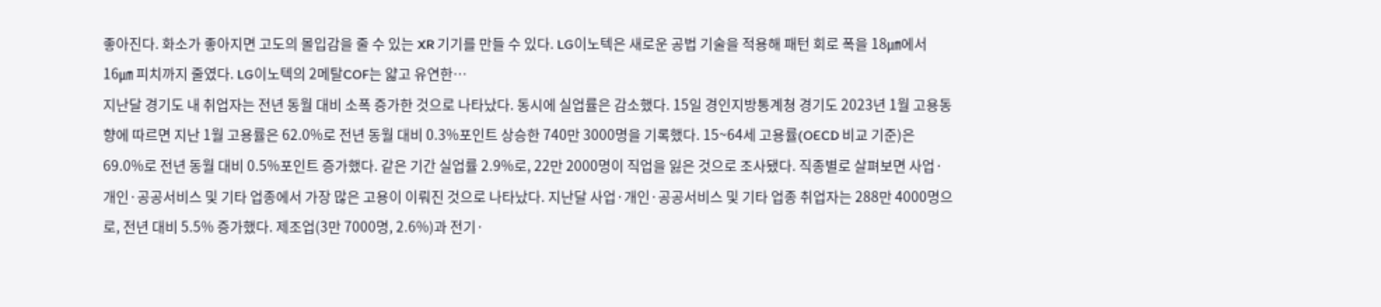좋아진다. 화소가 좋아지면 고도의 몰입감을 줄 수 있는 XR 기기를 만들 수 있다. LG이노텍은 새로운 공법 기술을 적용해 패턴 회로 폭을 18㎛에서 16㎛ 피치까지 줄였다. LG이노텍의 2메탈COF는 얇고 유연한…
지난달 경기도 내 취업자는 전년 동월 대비 소폭 증가한 것으로 나타났다. 동시에 실업률은 감소했다. 15일 경인지방통계쳥 경기도 2023년 1월 고용동향에 따르면 지난 1월 고용률은 62.0%로 전년 동월 대비 0.3%포인트 상승한 740만 3000명을 기록했다. 15~64세 고용률(OECD 비교 기준)은 69.0%로 전년 동월 대비 0.5%포인트 증가했다. 같은 기간 실업률 2.9%로, 22만 2000명이 직업을 잃은 것으로 조사됐다. 직종별로 살펴보면 사업·개인·공공서비스 및 기타 업종에서 가장 많은 고용이 이뤄진 것으로 나타났다. 지난달 사업·개인·공공서비스 및 기타 업종 취업자는 288만 4000명으로, 전년 대비 5.5% 증가했다. 제조업(3만 7000명, 2.6%)과 전기·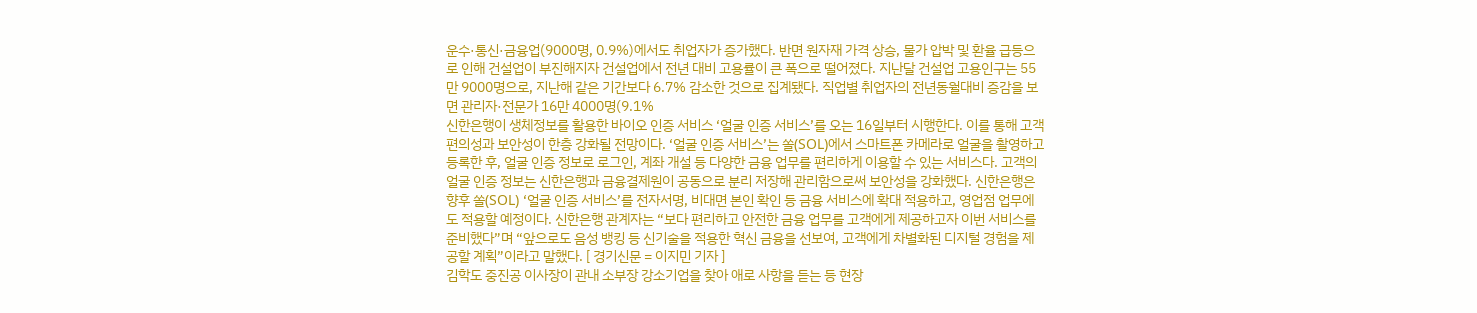운수·통신·금융업(9000명, 0.9%)에서도 취업자가 증가했다. 반면 원자재 가격 상승, 물가 압박 및 환율 급등으로 인해 건설업이 부진해지자 건설업에서 전년 대비 고용률이 큰 폭으로 떨어졌다. 지난달 건설업 고용인구는 55만 9000명으로, 지난해 같은 기간보다 6.7% 감소한 것으로 집계됐다. 직업별 취업자의 전년동월대비 증감을 보면 관리자·전문가 16만 4000명(9.1%
신한은행이 생체정보를 활용한 바이오 인증 서비스 ‘얼굴 인증 서비스’를 오는 16일부터 시행한다. 이를 통해 고객 편의성과 보안성이 한층 강화될 전망이다. ‘얼굴 인증 서비스’는 쏠(SOL)에서 스마트폰 카메라로 얼굴을 촬영하고 등록한 후, 얼굴 인증 정보로 로그인, 계좌 개설 등 다양한 금융 업무를 편리하게 이용할 수 있는 서비스다. 고객의 얼굴 인증 정보는 신한은행과 금융결제원이 공동으로 분리 저장해 관리함으로써 보안성을 강화했다. 신한은행은 향후 쏠(SOL) ‘얼굴 인증 서비스’를 전자서명, 비대면 본인 확인 등 금융 서비스에 확대 적용하고, 영업점 업무에도 적용할 예정이다. 신한은행 관계자는 “보다 편리하고 안전한 금융 업무를 고객에게 제공하고자 이번 서비스를 준비했다”며 “앞으로도 음성 뱅킹 등 신기술을 적용한 혁신 금융을 선보여, 고객에게 차별화된 디지털 경험을 제공할 계획”이라고 말했다. [ 경기신문 = 이지민 기자 ]
김학도 중진공 이사장이 관내 소부장 강소기업을 찾아 애로 사항을 듣는 등 현장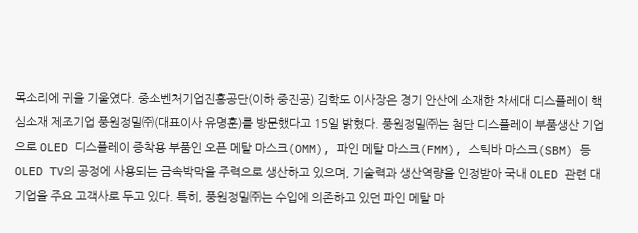목소리에 귀을 기울였다. 중소벤처기업진흥공단(이하 중진공) 김학도 이사장은 경기 안산에 소재한 차세대 디스플레이 핵심소재 제조기업 풍원정밀㈜(대표이사 유명훈)를 방문했다고 15일 밝혔다. 풍원정밀㈜는 첨단 디스플레이 부품생산 기업으로 OLED 디스플레이 증착용 부품인 오픈 메탈 마스크(OMM), 파인 메탈 마스크(FMM), 스틱바 마스크(SBM) 등 OLED TV의 공정에 사용되는 금속박막을 주력으로 생산하고 있으며, 기술력과 생산역량을 인정받아 국내 OLED 관련 대기업을 주요 고객사로 두고 있다. 특히, 풍원정밀㈜는 수입에 의존하고 있던 파인 메탈 마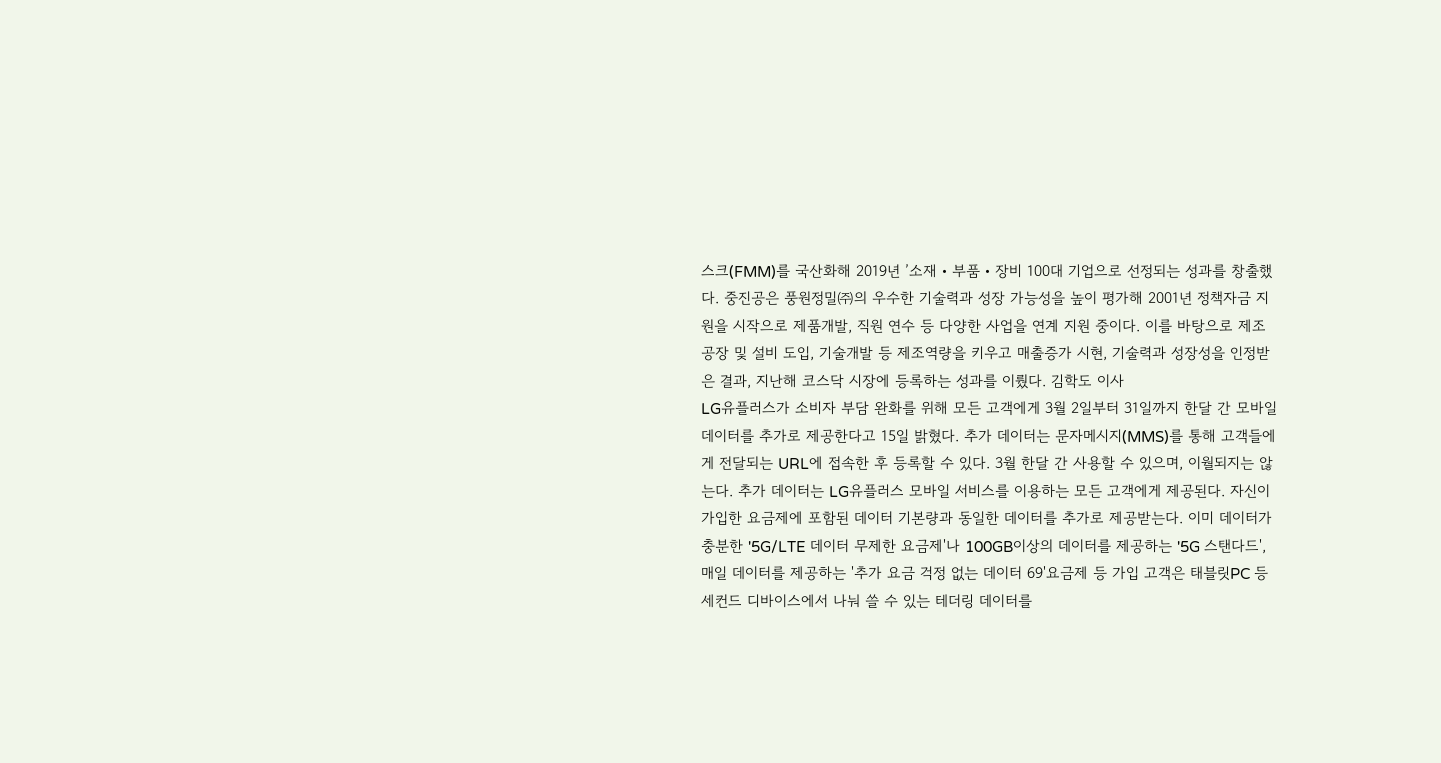스크(FMM)를 국산화해 2019년 ’소재‧부품‧장비 100대 기업으로 선정되는 성과를 창출했다. 중진공은 풍원정밀㈜의 우수한 기술력과 성장 가능성을 높이 평가해 2001년 정책자금 지원을 시작으로 제품개발, 직원 연수 등 다양한 사업을 연계 지원 중이다. 이를 바탕으로 제조공장 및 설비 도입, 기술개발 등 제조역량을 키우고 매출증가 시현, 기술력과 성장성을 인정받은 결과, 지난해 코스닥 시장에 등록하는 성과를 이뤘다. 김학도 이사
LG유플러스가 소비자 부담 완화를 위해 모든 고객에게 3월 2일부터 31일까지 한달 간 모바일 데이터를 추가로 제공한다고 15일 밝혔다. 추가 데이터는 문자메시지(MMS)를 통해 고객들에게 전달되는 URL에 접속한 후 등록할 수 있다. 3월 한달 간 사용할 수 있으며, 이월되지는 않는다. 추가 데이터는 LG유플러스 모바일 서비스를 이용하는 모든 고객에게 제공된다. 자신이 가입한 요금제에 포함된 데이터 기본량과 동일한 데이터를 추가로 제공받는다. 이미 데이터가 충분한 '5G/LTE 데이터 무제한 요금제'나 100GB이상의 데이터를 제공하는 '5G 스탠다드', 매일 데이터를 제공하는 '추가 요금 걱정 없는 데이터 69'요금제 등 가입 고객은 태블릿PC 등 세컨드 디바이스에서 나눠 쓸 수 있는 테더링 데이터를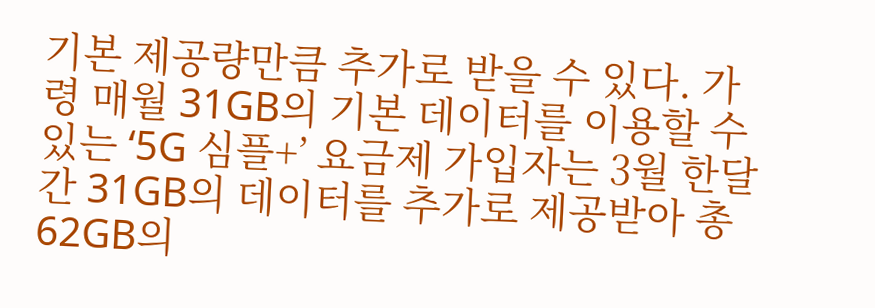기본 제공량만큼 추가로 받을 수 있다. 가령 매월 31GB의 기본 데이터를 이용할 수 있는 ‘5G 심플+’ 요금제 가입자는 3월 한달 간 31GB의 데이터를 추가로 제공받아 총 62GB의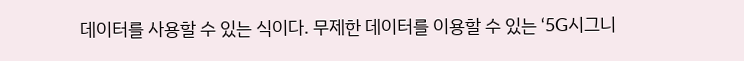데이터를 사용할 수 있는 식이다. 무제한 데이터를 이용할 수 있는 ‘5G시그니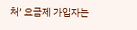처’ 요금제 가입자는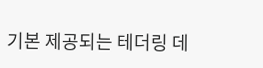기본 제공되는 테더링 데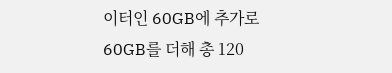이터인 60GB에 추가로 60GB를 더해 총 120